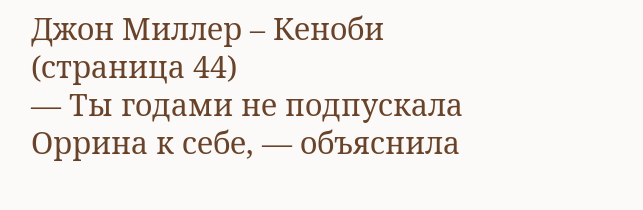Джон Миллер – Кеноби (страница 44)
— Ты годами не подпускала Оррина к себе, — объяснила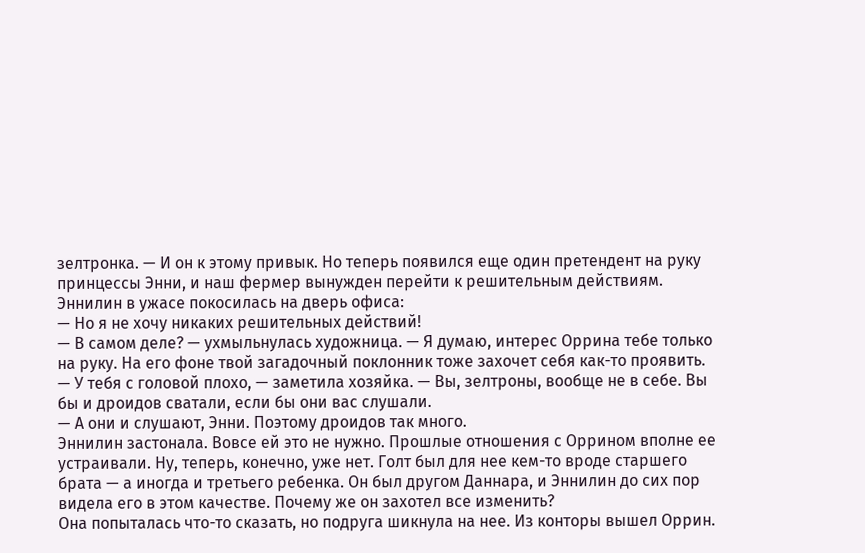зелтронка. — И он к этому привык. Но теперь появился еще один претендент на руку принцессы Энни, и наш фермер вынужден перейти к решительным действиям.
Эннилин в ужасе покосилась на дверь офиса:
— Но я не хочу никаких решительных действий!
— В самом деле? — ухмыльнулась художница. — Я думаю, интерес Оррина тебе только на руку. На его фоне твой загадочный поклонник тоже захочет себя как-то проявить.
— У тебя с головой плохо, — заметила хозяйка. — Вы, зелтроны, вообще не в себе. Вы бы и дроидов сватали, если бы они вас слушали.
— А они и слушают, Энни. Поэтому дроидов так много.
Эннилин застонала. Вовсе ей это не нужно. Прошлые отношения с Оррином вполне ее устраивали. Ну, теперь, конечно, уже нет. Голт был для нее кем-то вроде старшего брата — а иногда и третьего ребенка. Он был другом Даннара, и Эннилин до сих пор видела его в этом качестве. Почему же он захотел все изменить?
Она попыталась что-то сказать, но подруга шикнула на нее. Из конторы вышел Оррин.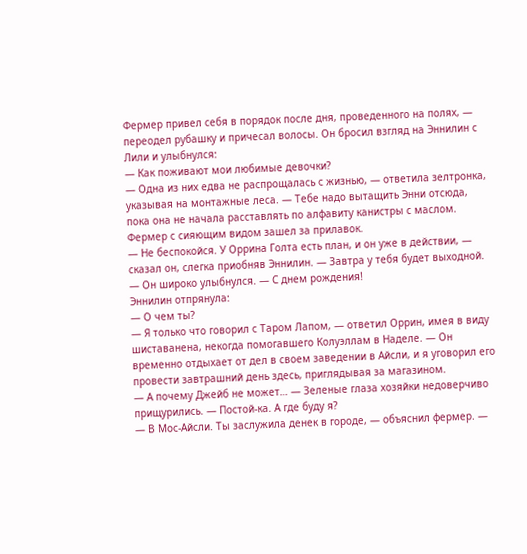Фермер привел себя в порядок после дня, проведенного на полях, — переодел рубашку и причесал волосы. Он бросил взгляд на Эннилин с Лили и улыбнулся:
— Как поживают мои любимые девочки?
— Одна из них едва не распрощалась с жизнью, — ответила зелтронка, указывая на монтажные леса. — Тебе надо вытащить Энни отсюда, пока она не начала расставлять по алфавиту канистры с маслом.
Фермер с сияющим видом зашел за прилавок.
— Не беспокойся. У Оррина Голта есть план, и он уже в действии, — сказал он, слегка приобняв Эннилин. — Завтра у тебя будет выходной. — Он широко улыбнулся. — С днем рождения!
Эннилин отпрянула:
— О чем ты?
— Я только что говорил с Таром Лапом, — ответил Оррин, имея в виду шиставанена, некогда помогавшего Колуэллам в Наделе. — Он временно отдыхает от дел в своем заведении в Айсли, и я уговорил его провести завтрашний день здесь, приглядывая за магазином.
— А почему Джейб не может… — Зеленые глаза хозяйки недоверчиво прищурились. — Постой-ка. А где буду я?
— В Мос-Айсли. Ты заслужила денек в городе, — объяснил фермер. —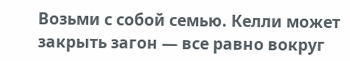Возьми с собой семью. Келли может закрыть загон — все равно вокруг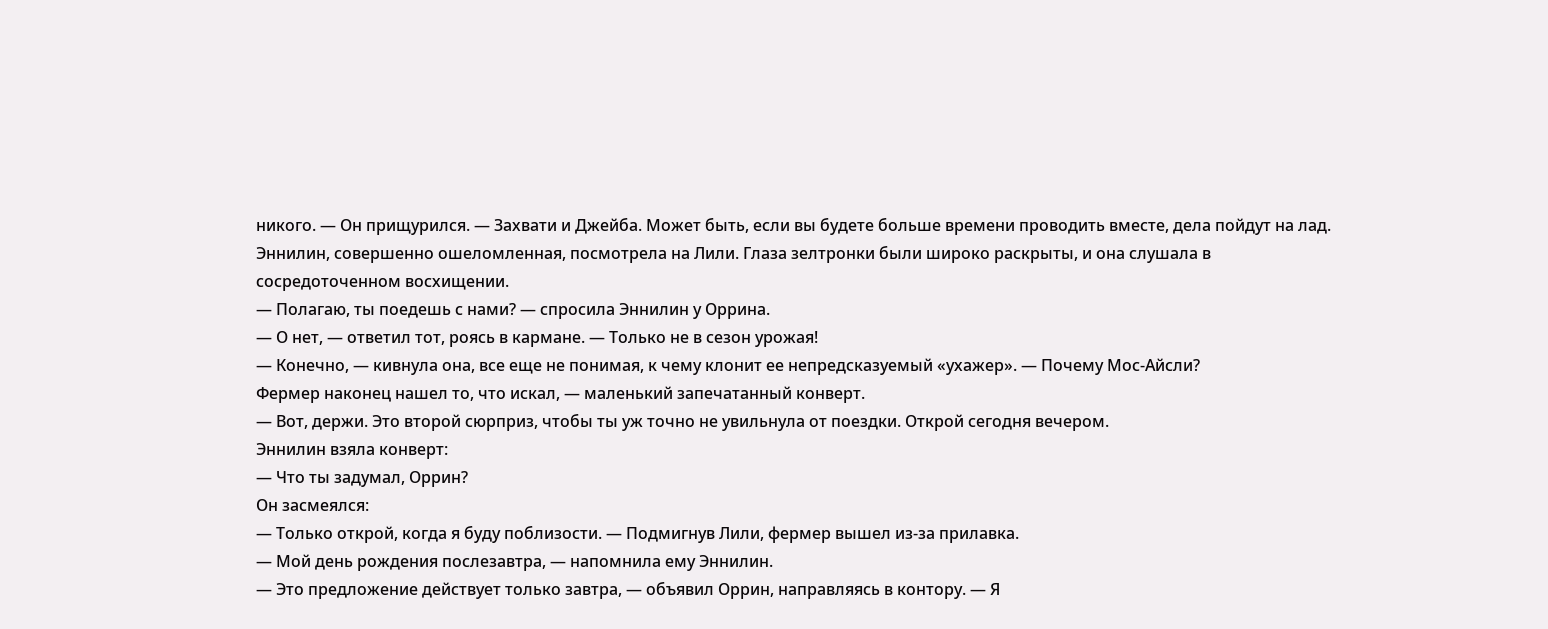никого. — Он прищурился. — Захвати и Джейба. Может быть, если вы будете больше времени проводить вместе, дела пойдут на лад.
Эннилин, совершенно ошеломленная, посмотрела на Лили. Глаза зелтронки были широко раскрыты, и она слушала в сосредоточенном восхищении.
— Полагаю, ты поедешь с нами? — спросила Эннилин у Оррина.
— О нет, — ответил тот, роясь в кармане. — Только не в сезон урожая!
— Конечно, — кивнула она, все еще не понимая, к чему клонит ее непредсказуемый «ухажер». — Почему Мос-Айсли?
Фермер наконец нашел то, что искал, — маленький запечатанный конверт.
— Вот, держи. Это второй сюрприз, чтобы ты уж точно не увильнула от поездки. Открой сегодня вечером.
Эннилин взяла конверт:
— Что ты задумал, Оррин?
Он засмеялся:
— Только открой, когда я буду поблизости. — Подмигнув Лили, фермер вышел из-за прилавка.
— Мой день рождения послезавтра, — напомнила ему Эннилин.
— Это предложение действует только завтра, — объявил Оррин, направляясь в контору. — Я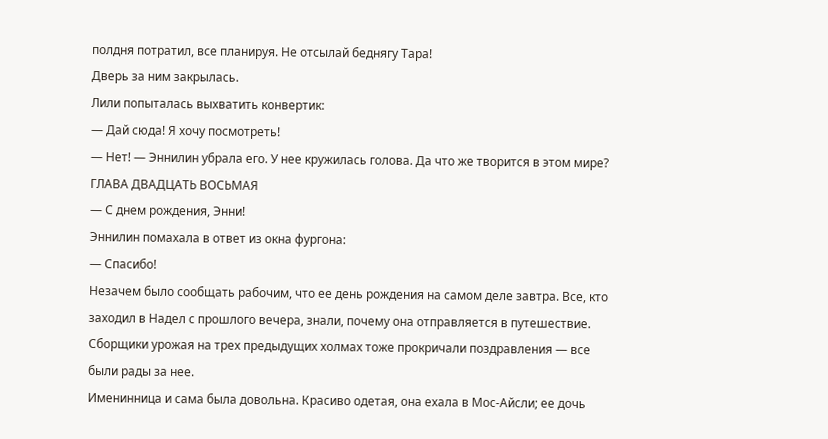полдня потратил, все планируя. Не отсылай беднягу Тара!
Дверь за ним закрылась.
Лили попыталась выхватить конвертик:
— Дай сюда! Я хочу посмотреть!
— Нет! — Эннилин убрала его. У нее кружилась голова. Да что же творится в этом мире?
ГЛАВА ДВАДЦАТЬ ВОСЬМАЯ
— С днем рождения, Энни!
Эннилин помахала в ответ из окна фургона:
— Спасибо!
Незачем было сообщать рабочим, что ее день рождения на самом деле завтра. Все, кто заходил в Надел с прошлого вечера, знали, почему она отправляется в путешествие. Сборщики урожая на трех предыдущих холмах тоже прокричали поздравления — все были рады за нее.
Именинница и сама была довольна. Красиво одетая, она ехала в Мос-Айсли; ее дочь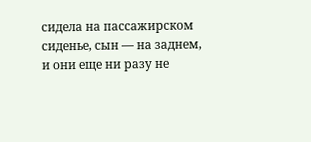сидела на пассажирском сиденье, сын — на заднем, и они еще ни разу не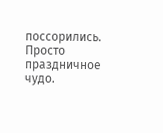поссорились. Просто праздничное чудо.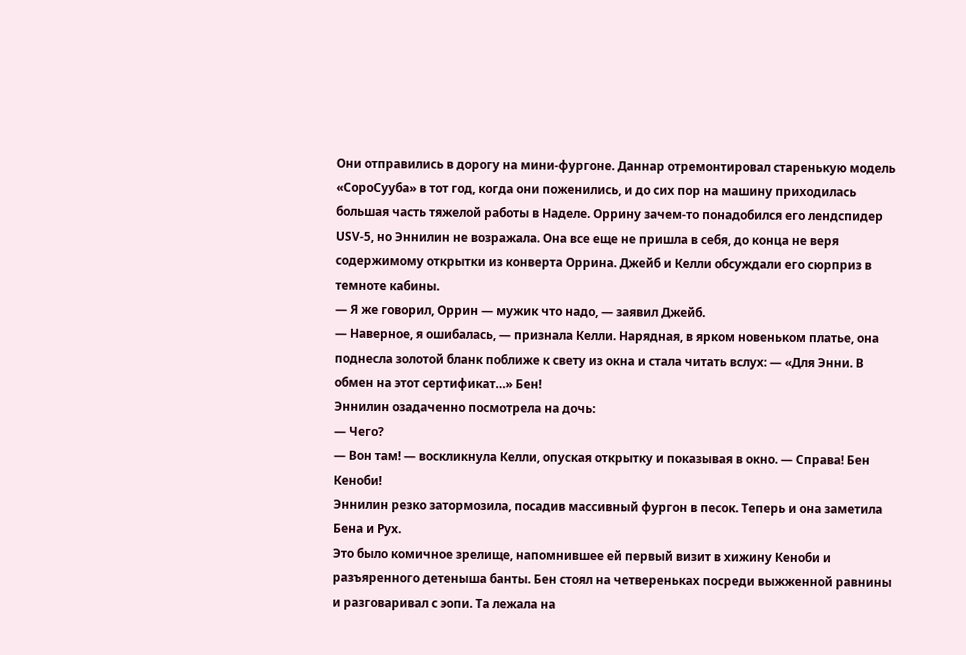Они отправились в дорогу на мини-фургоне. Даннар отремонтировал старенькую модель «СороСууба» в тот год, когда они поженились, и до сих пор на машину приходилась большая часть тяжелой работы в Наделе. Оррину зачем-то понадобился его лендспидер USV-5, но Эннилин не возражала. Она все еще не пришла в себя, до конца не веря содержимому открытки из конверта Оррина. Джейб и Келли обсуждали его сюрприз в темноте кабины.
— Я же говорил, Оррин — мужик что надо, — заявил Джейб.
— Наверное, я ошибалась, — признала Келли. Нарядная, в ярком новеньком платье, она поднесла золотой бланк поближе к свету из окна и стала читать вслух: — «Для Энни. В обмен на этот сертификат…» Бен!
Эннилин озадаченно посмотрела на дочь:
— Чего?
— Вон там! — воскликнула Келли, опуская открытку и показывая в окно. — Справа! Бен Кеноби!
Эннилин резко затормозила, посадив массивный фургон в песок. Теперь и она заметила Бена и Рух.
Это было комичное зрелище, напомнившее ей первый визит в хижину Кеноби и разъяренного детеныша банты. Бен стоял на четвереньках посреди выжженной равнины и разговаривал с эопи. Та лежала на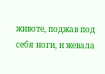животе, поджав под себя ноги, и жевала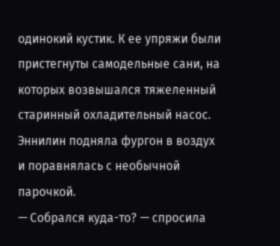одинокий кустик. К ее упряжи были пристегнуты самодельные сани, на которых возвышался тяжеленный старинный охладительный насос.
Эннилин подняла фургон в воздух и поравнялась с необычной парочкой.
— Собрался куда-то? — спросила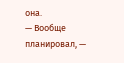она.
— Вообще планировал, —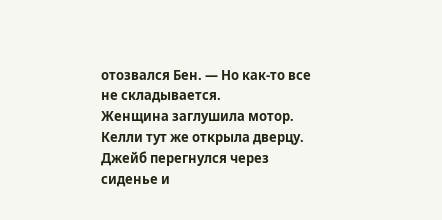отозвался Бен. — Но как-то все не складывается.
Женщина заглушила мотор. Келли тут же открыла дверцу. Джейб перегнулся через сиденье и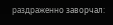раздраженно заворчал: